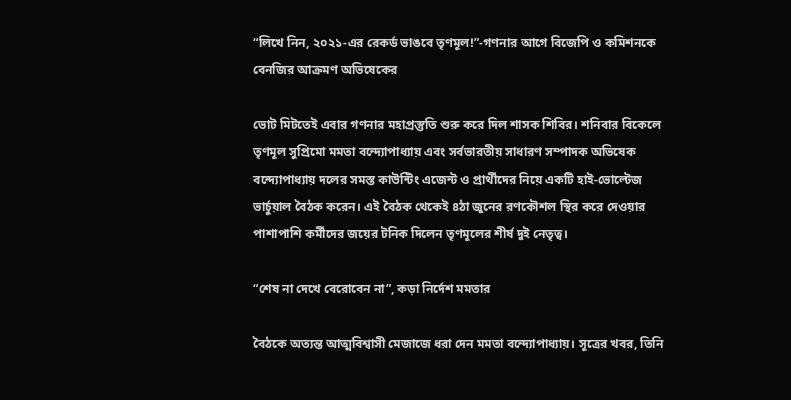“লিখে নিন, ২০২১-এর রেকর্ড ভাঙবে তৃণমূল!”-গণনার আগে বিজেপি ও কমিশনকে বেনজির আক্রমণ অভিষেকের

ভোট মিটতেই এবার গণনার মহাপ্রস্তুতি শুরু করে দিল শাসক শিবির। শনিবার বিকেলে তৃণমূল সুপ্রিমো মমতা বন্দ্যোপাধ্যায় এবং সর্বভারতীয় সাধারণ সম্পাদক অভিষেক বন্দ্যোপাধ্যায় দলের সমস্ত কাউন্টিং এজেন্ট ও প্রার্থীদের নিয়ে একটি হাই-ভোল্টেজ ভার্চুয়াল বৈঠক করেন। এই বৈঠক থেকেই ৪ঠা জুনের রণকৌশল স্থির করে দেওয়ার পাশাপাশি কর্মীদের জয়ের টনিক দিলেন তৃণমূলের শীর্ষ দুই নেতৃত্ব।

“শেষ না দেখে বেরোবেন না”, কড়া নির্দেশ মমতার

বৈঠকে অত্যন্ত আত্মবিশ্বাসী মেজাজে ধরা দেন মমতা বন্দ্যোপাধ্যায়। সূত্রের খবর, তিনি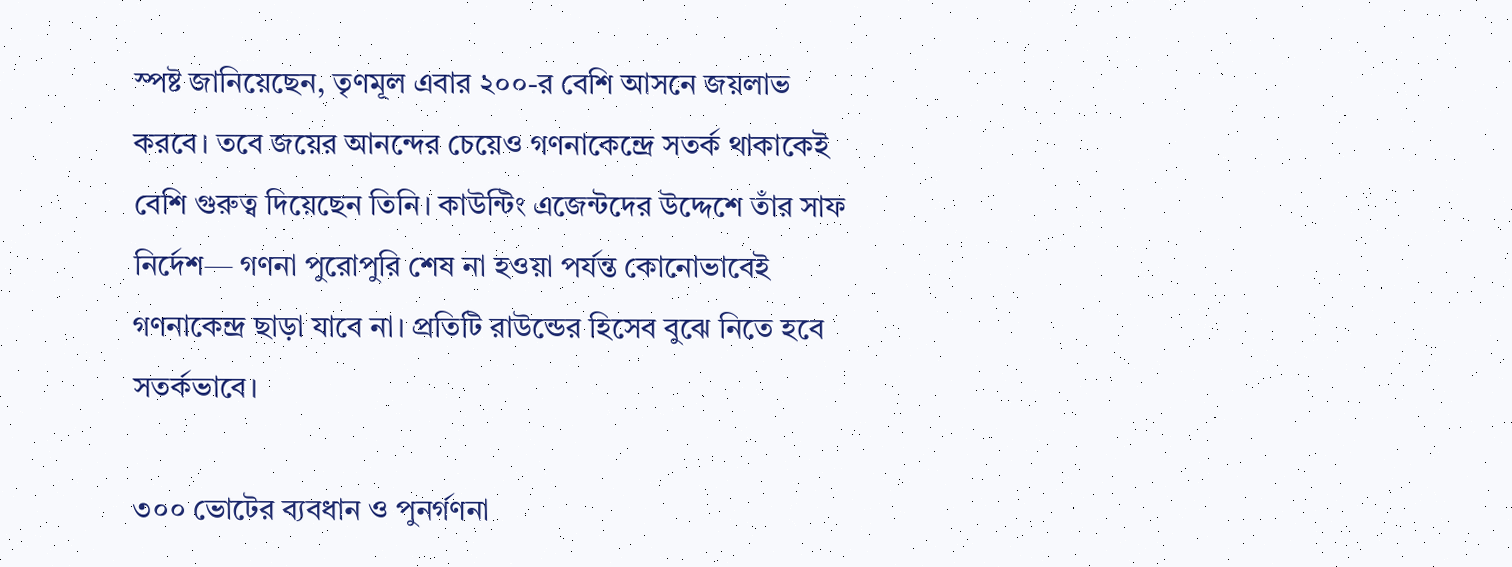স্পষ্ট জানিয়েছেন, তৃণমূল এবার ২০০-র বেশি আসনে জয়লাভ করবে। তবে জয়ের আনন্দের চেয়েও গণনাকেন্দ্রে সতর্ক থাকাকেই বেশি গুরুত্ব দিয়েছেন তিনি। কাউন্টিং এজেন্টদের উদ্দেশে তাঁর সাফ নির্দেশ— গণনা পুরোপুরি শেষ না হওয়া পর্যন্ত কোনোভাবেই গণনাকেন্দ্র ছাড়া যাবে না। প্রতিটি রাউন্ডের হিসেব বুঝে নিতে হবে সতর্কভাবে।

৩০০ ভোটের ব্যবধান ও পুনর্গণনা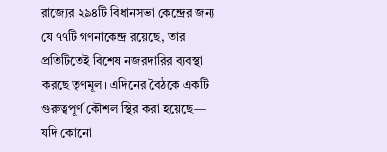রাজ্যের ২৯৪টি বিধানসভা কেন্দ্রের জন্য যে ৭৭টি গণনাকেন্দ্র রয়েছে, তার প্রতিটিতেই বিশেষ নজরদারির ব্যবস্থা করছে তৃণমূল। এদিনের বৈঠকে একটি গুরুত্বপূর্ণ কৌশল স্থির করা হয়েছে— যদি কোনো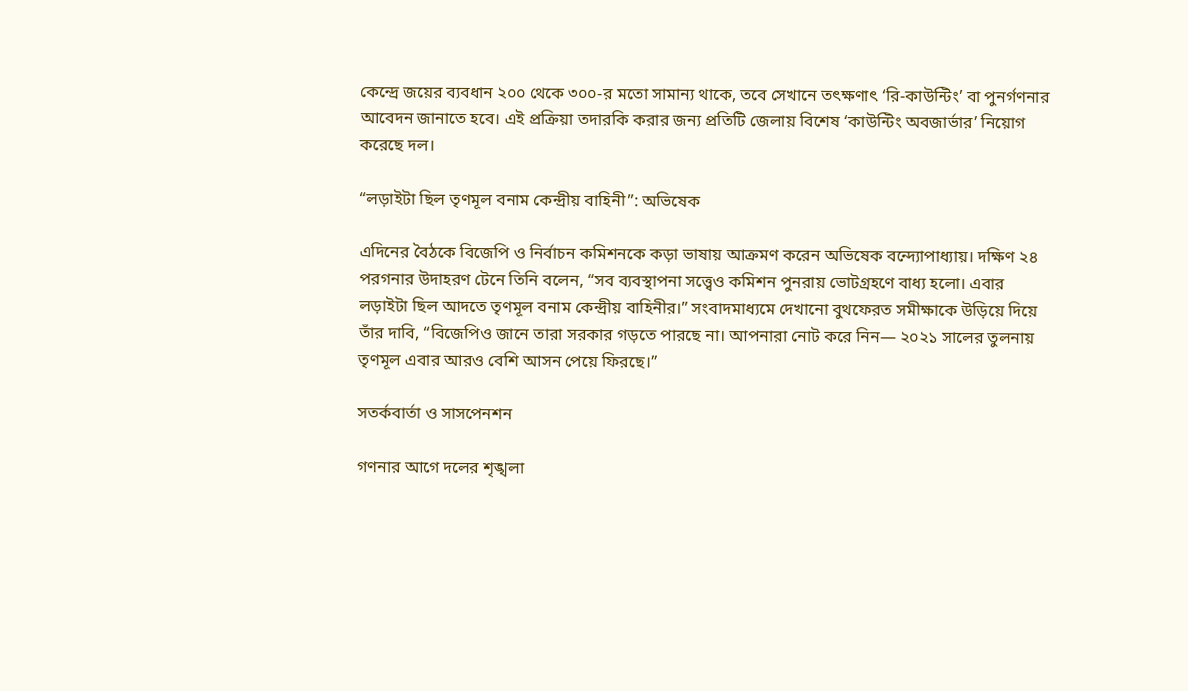কেন্দ্রে জয়ের ব্যবধান ২০০ থেকে ৩০০-র মতো সামান্য থাকে, তবে সেখানে তৎক্ষণাৎ ‘রি-কাউন্টিং’ বা পুনর্গণনার আবেদন জানাতে হবে। এই প্রক্রিয়া তদারকি করার জন্য প্রতিটি জেলায় বিশেষ ‘কাউন্টিং অবজার্ভার’ নিয়োগ করেছে দল।

“লড়াইটা ছিল তৃণমূল বনাম কেন্দ্রীয় বাহিনী”: অভিষেক

এদিনের বৈঠকে বিজেপি ও নির্বাচন কমিশনকে কড়া ভাষায় আক্রমণ করেন অভিষেক বন্দ্যোপাধ্যায়। দক্ষিণ ২৪ পরগনার উদাহরণ টেনে তিনি বলেন, “সব ব্যবস্থাপনা সত্ত্বেও কমিশন পুনরায় ভোটগ্রহণে বাধ্য হলো। এবার লড়াইটা ছিল আদতে তৃণমূল বনাম কেন্দ্রীয় বাহিনীর।” সংবাদমাধ্যমে দেখানো বুথফেরত সমীক্ষাকে উড়িয়ে দিয়ে তাঁর দাবি, “বিজেপিও জানে তারা সরকার গড়তে পারছে না। আপনারা নোট করে নিন— ২০২১ সালের তুলনায় তৃণমূল এবার আরও বেশি আসন পেয়ে ফিরছে।”

সতর্কবার্তা ও সাসপেনশন

গণনার আগে দলের শৃঙ্খলা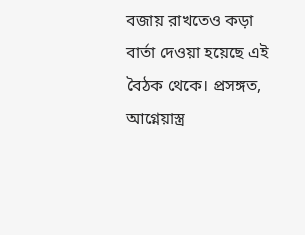বজায় রাখতেও কড়া বার্তা দেওয়া হয়েছে এই বৈঠক থেকে। প্রসঙ্গত, আগ্নেয়াস্ত্র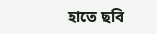হাতে ছবি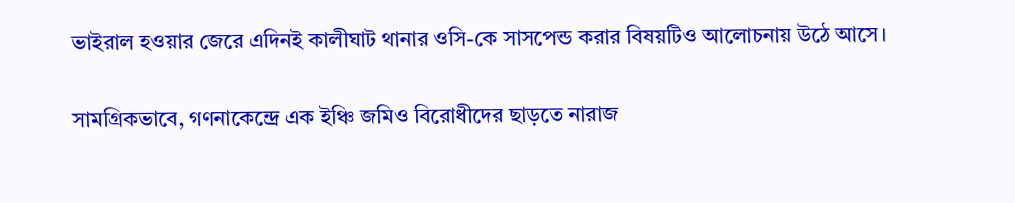ভাইরাল হওয়ার জেরে এদিনই কালীঘাট থানার ওসি-কে সাসপেন্ড করার বিষয়টিও আলোচনায় উঠে আসে।

সামগ্রিকভাবে, গণনাকেন্দ্রে এক ইঞ্চি জমিও বিরোধীদের ছাড়তে নারাজ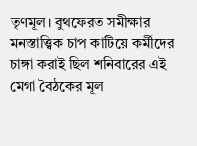তৃণমূল। বুথফেরত সমীক্ষার মনস্তাত্ত্বিক চাপ কাটিয়ে কর্মীদের চাঙ্গা করাই ছিল শনিবারের এই মেগা বৈঠকের মূল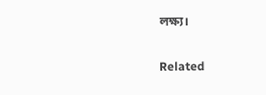লক্ষ্য।

Related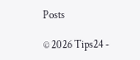Posts

© 2026 Tips24 -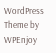WordPress Theme by WPEnjoy